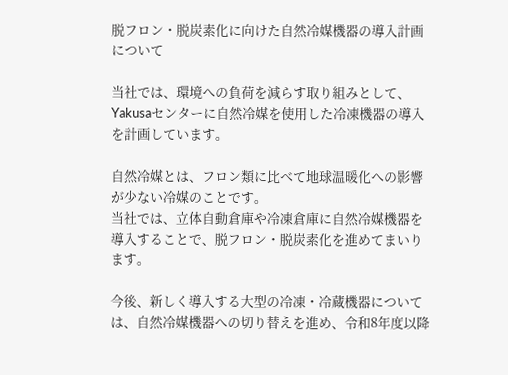脱フロン・脱炭素化に向けた自然冷媒機器の導入計画について

当社では、環境への負荷を減らす取り組みとして、Yakusaセンターに自然冷媒を使用した冷凍機器の導入を計画しています。

自然冷媒とは、フロン類に比べて地球温暖化への影響が少ない冷媒のことです。
当社では、立体自動倉庫や冷凍倉庫に自然冷媒機器を導入することで、脱フロン・脱炭素化を進めてまいります。

今後、新しく導入する大型の冷凍・冷蔵機器については、自然冷媒機器への切り替えを進め、令和8年度以降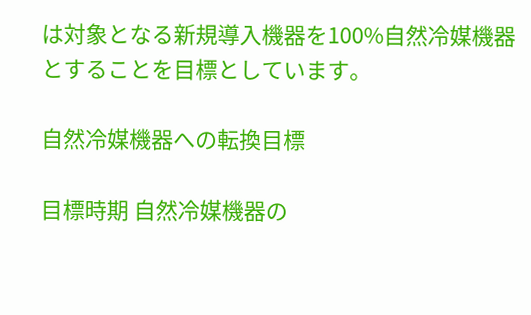は対象となる新規導入機器を100%自然冷媒機器とすることを目標としています。

自然冷媒機器への転換目標

目標時期 自然冷媒機器の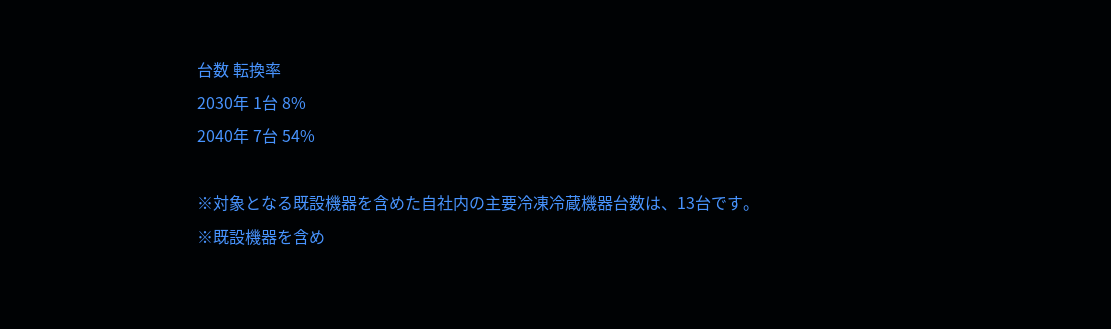台数 転換率
2030年 1台 8%
2040年 7台 54%

※対象となる既設機器を含めた自社内の主要冷凍冷蔵機器台数は、13台です。
※既設機器を含め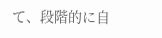て、段階的に自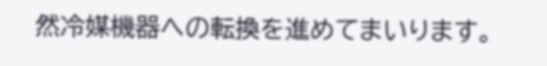然冷媒機器への転換を進めてまいります。